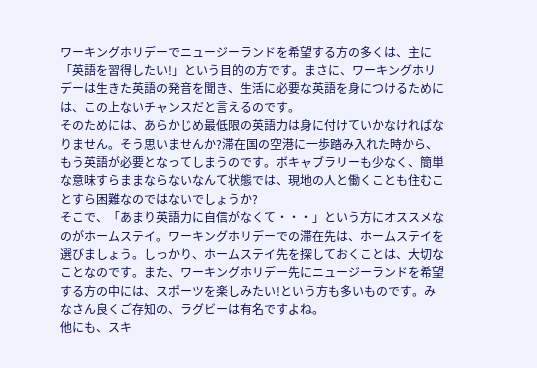ワーキングホリデーでニュージーランドを希望する方の多くは、主に「英語を習得したい!」という目的の方です。まさに、ワーキングホリデーは生きた英語の発音を聞き、生活に必要な英語を身につけるためには、この上ないチャンスだと言えるのです。
そのためには、あらかじめ最低限の英語力は身に付けていかなければなりません。そう思いませんか?滞在国の空港に一歩踏み入れた時から、もう英語が必要となってしまうのです。ボキャブラリーも少なく、簡単な意味すらままならないなんて状態では、現地の人と働くことも住むことすら困難なのではないでしょうか?
そこで、「あまり英語力に自信がなくて・・・」という方にオススメなのがホームステイ。ワーキングホリデーでの滞在先は、ホームステイを選びましょう。しっかり、ホームステイ先を探しておくことは、大切なことなのです。また、ワーキングホリデー先にニュージーランドを希望する方の中には、スポーツを楽しみたい!という方も多いものです。みなさん良くご存知の、ラグビーは有名ですよね。
他にも、スキ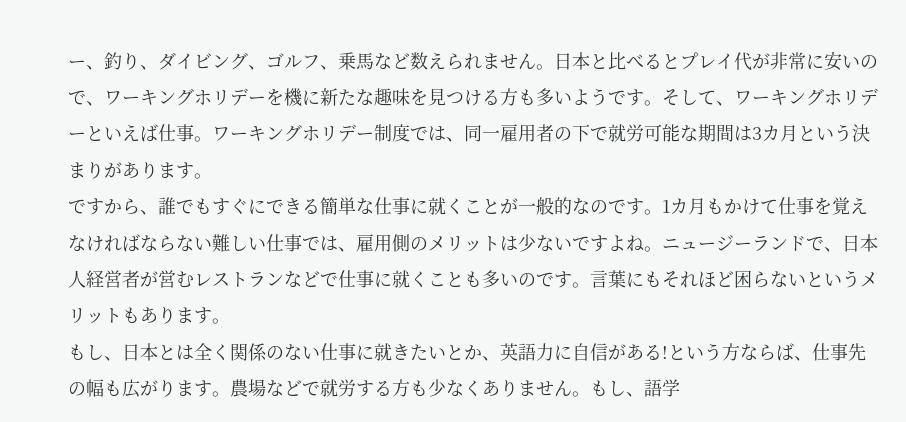ー、釣り、ダイビング、ゴルフ、乗馬など数えられません。日本と比べるとプレイ代が非常に安いので、ワーキングホリデーを機に新たな趣味を見つける方も多いようです。そして、ワーキングホリデーといえば仕事。ワーキングホリデー制度では、同一雇用者の下で就労可能な期間は3カ月という決まりがあります。
ですから、誰でもすぐにできる簡単な仕事に就くことが一般的なのです。1カ月もかけて仕事を覚えなければならない難しい仕事では、雇用側のメリットは少ないですよね。ニュージーランドで、日本人経営者が営むレストランなどで仕事に就くことも多いのです。言葉にもそれほど困らないというメリットもあります。
もし、日本とは全く関係のない仕事に就きたいとか、英語力に自信がある!という方ならば、仕事先の幅も広がります。農場などで就労する方も少なくありません。もし、語学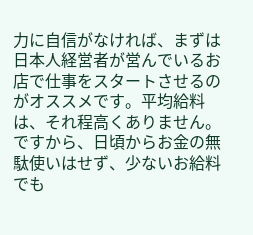力に自信がなければ、まずは日本人経営者が営んでいるお店で仕事をスタートさせるのがオススメです。平均給料は、それ程高くありません。ですから、日頃からお金の無駄使いはせず、少ないお給料でも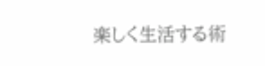楽しく生活する術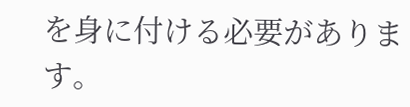を身に付ける必要があります。